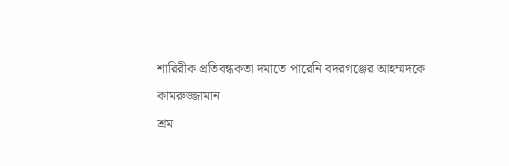শারিরীক প্রতিবন্ধকতা দমাতে পারেনি বদরগঞ্জের আহম্মদকে
কামরুজ্জামান
শ্রম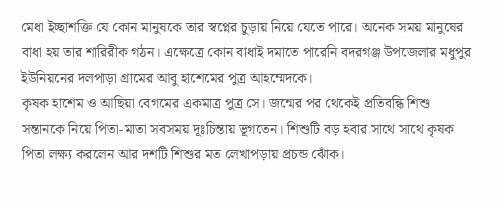মেধা ইচ্ছাশক্তি যে কোন মানুষকে তার স্বপ্নের চুড়ায় নিয়ে যেতে পারে। অনেক সময় মানুষের বাধা হয় তার শারিরীক গঠন। এক্ষেত্রে কোন বাধাই দমাতে পারেনি বদরগঞ্জ উপজেলার মধুপুর ইউনিয়নের দলপাড়া গ্রামের আবু হাশেমের পুত্র আহম্মেদকে।
কৃষক হাশেম ও আছিয়া বেগমের একমাত্র পুত্র সে। জন্মের পর থেকেই প্রতিবন্ধি শিশু সন্তানকে নিয়ে পিতা-মাতা সবসময় দূঃচিন্তায় ভূগতেন। শিশুটি বড় হবার সাথে সাথে কৃষক পিতা লক্ষ্য করলেন আর দশটি শিশুর মত লেখাপড়ায় প্রচন্ড ঝোঁক।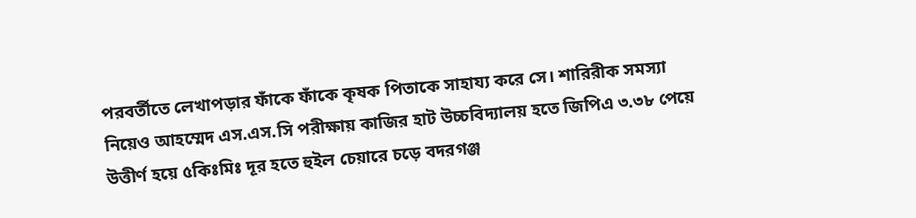পরবর্তীতে লেখাপড়ার ফাঁকে ফাঁকে কৃষক পিতাকে সাহায্য করে সে। শারিরীক সমস্যা নিয়েও আহম্মেদ এস.এস.সি পরীক্ষায় কাজির হাট উচ্চবিদ্যালয় হতে জিপিএ ৩.৩৮ পেয়ে উত্তীর্ণ হয়ে ৫কিঃমিঃ দূর হতে হুইল চেয়ারে চড়ে বদরগঞ্জ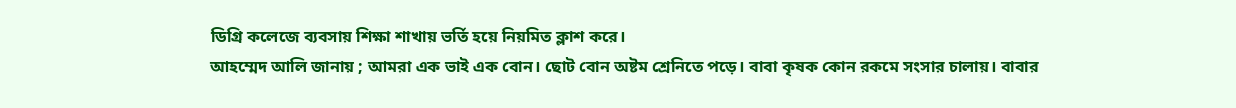ডিগ্রি কলেজে ব্যবসায় শিক্ষা শাখায় ভর্তি হয়ে নিয়মিত ক্লাশ করে।
আহম্মেদ আলি জানায় ; আমরা এক ভাই এক বোন। ছোট বোন অষ্টম শ্রেনিতে পড়ে। বাবা কৃষক কোন রকমে সংসার চালায়। বাবার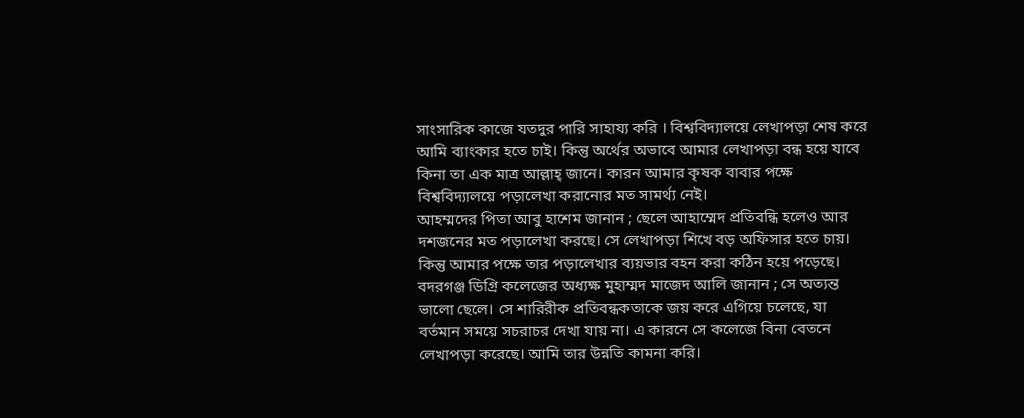সাংসারিক কাজে যতদুর পারি সাহায্য করি । বিশ্ববিদ্যালয়ে লেখাপড়া শেষ করে আমি ব্যাংকার হতে চাই। কিন্তু অর্থের অভাবে আমার লেখাপড়া বন্ধ হয়ে যাবে কিনা তা এক মাত্র আল্লাহ্ জানে। কারন আমার কৃষক বাবার পক্ষে বিশ্ববিদ্যালয়ে পড়ালেখা করানোর মত সামর্থ্য নেই।
আহম্মদের পিতা আবু হাশেম জানান ; ছেলে আহাম্মেদ প্রতিবন্ধি হলেও আর দশজনের মত পড়ালেখা করছে। সে লেখাপড়া শিখে বড় অফিসার হতে চায়। কিন্তু আমার পক্ষে তার পড়ালেখার ব্যয়ভার বহন করা কঠিন হয়ে পড়েছে।
বদরগঞ্জ ডিগ্রি কলেজের অধ্যক্ষ মুহাম্মদ মাজেদ আলি জানান ; সে অত্যন্ত ভালো ছেলে। সে শারিরীক প্রতিবন্ধকতাকে জয় করে এগিয়ে চলেছে, যা বর্তমান সময়ে সচরাচর দেখা যায় না। এ কারনে সে কলেজে বিনা বেতনে লেখাপড়া করেছে। আমি তার উন্নতি কামনা করি।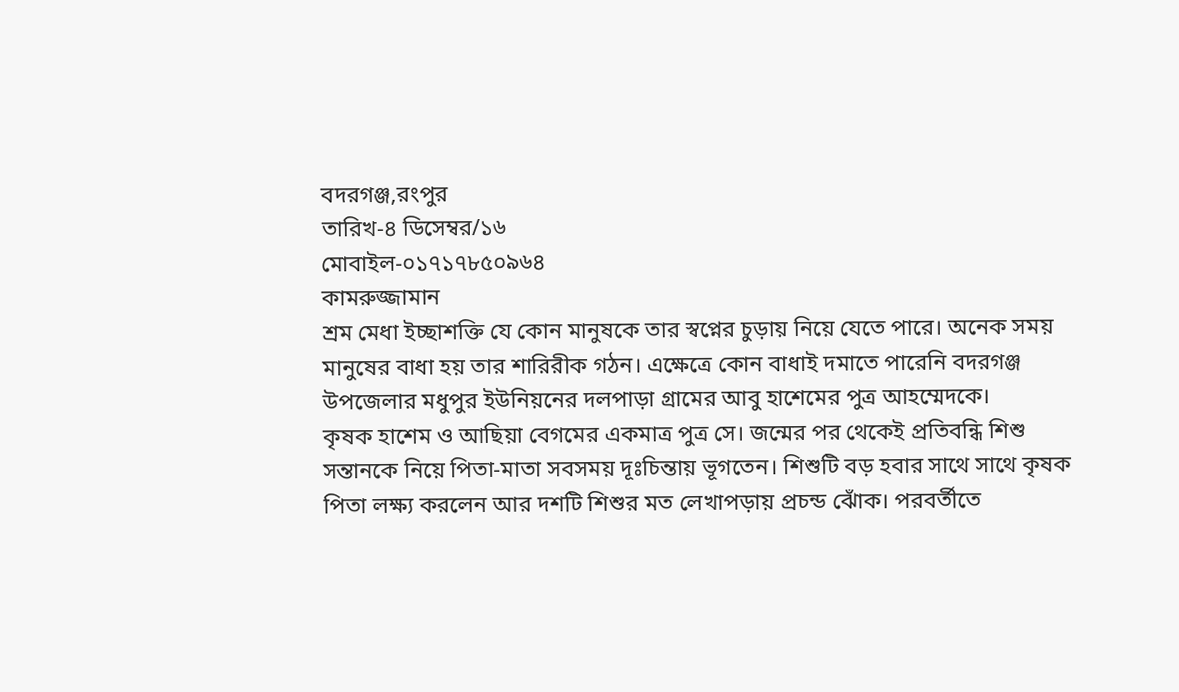বদরগঞ্জ,রংপুর
তারিখ-৪ ডিসেম্বর/১৬
মোবাইল-০১৭১৭৮৫০৯৬৪
কামরুজ্জামান
শ্রম মেধা ইচ্ছাশক্তি যে কোন মানুষকে তার স্বপ্নের চুড়ায় নিয়ে যেতে পারে। অনেক সময় মানুষের বাধা হয় তার শারিরীক গঠন। এক্ষেত্রে কোন বাধাই দমাতে পারেনি বদরগঞ্জ উপজেলার মধুপুর ইউনিয়নের দলপাড়া গ্রামের আবু হাশেমের পুত্র আহম্মেদকে।
কৃষক হাশেম ও আছিয়া বেগমের একমাত্র পুত্র সে। জন্মের পর থেকেই প্রতিবন্ধি শিশু সন্তানকে নিয়ে পিতা-মাতা সবসময় দূঃচিন্তায় ভূগতেন। শিশুটি বড় হবার সাথে সাথে কৃষক পিতা লক্ষ্য করলেন আর দশটি শিশুর মত লেখাপড়ায় প্রচন্ড ঝোঁক। পরবর্তীতে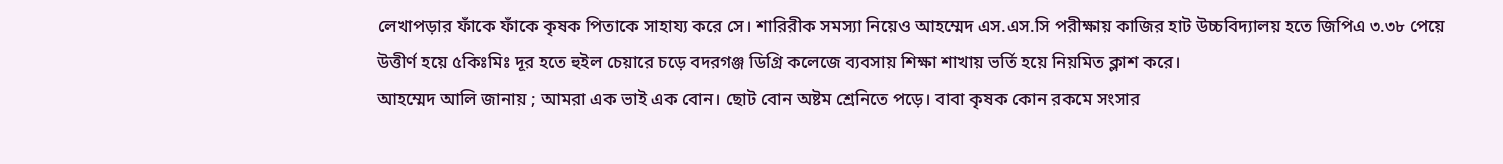লেখাপড়ার ফাঁকে ফাঁকে কৃষক পিতাকে সাহায্য করে সে। শারিরীক সমস্যা নিয়েও আহম্মেদ এস.এস.সি পরীক্ষায় কাজির হাট উচ্চবিদ্যালয় হতে জিপিএ ৩.৩৮ পেয়ে উত্তীর্ণ হয়ে ৫কিঃমিঃ দূর হতে হুইল চেয়ারে চড়ে বদরগঞ্জ ডিগ্রি কলেজে ব্যবসায় শিক্ষা শাখায় ভর্তি হয়ে নিয়মিত ক্লাশ করে।
আহম্মেদ আলি জানায় ; আমরা এক ভাই এক বোন। ছোট বোন অষ্টম শ্রেনিতে পড়ে। বাবা কৃষক কোন রকমে সংসার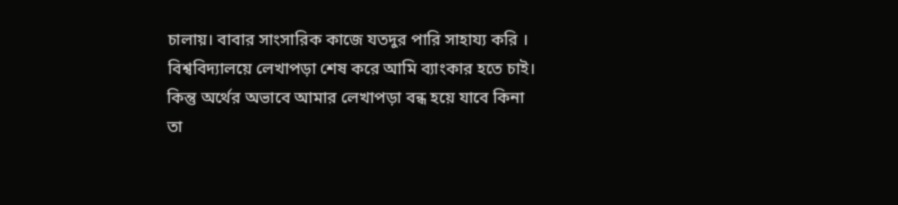চালায়। বাবার সাংসারিক কাজে যতদুর পারি সাহায্য করি । বিশ্ববিদ্যালয়ে লেখাপড়া শেষ করে আমি ব্যাংকার হতে চাই। কিন্তু অর্থের অভাবে আমার লেখাপড়া বন্ধ হয়ে যাবে কিনা তা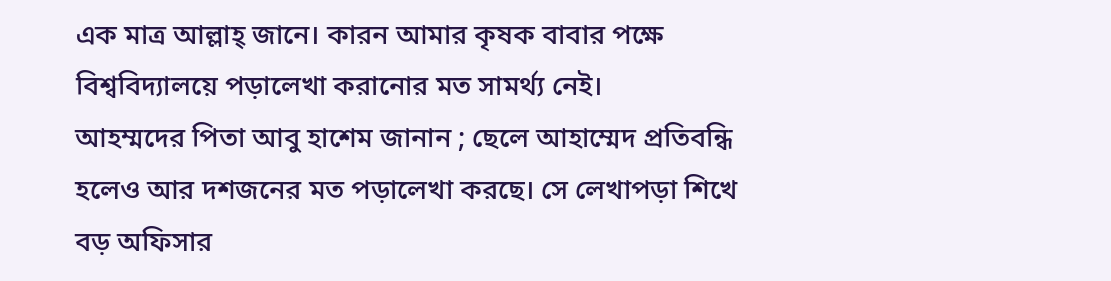এক মাত্র আল্লাহ্ জানে। কারন আমার কৃষক বাবার পক্ষে বিশ্ববিদ্যালয়ে পড়ালেখা করানোর মত সামর্থ্য নেই।
আহম্মদের পিতা আবু হাশেম জানান ; ছেলে আহাম্মেদ প্রতিবন্ধি হলেও আর দশজনের মত পড়ালেখা করছে। সে লেখাপড়া শিখে বড় অফিসার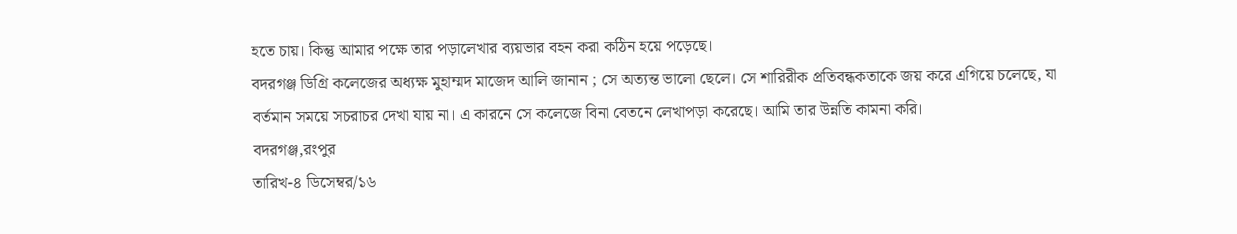হতে চায়। কিন্তু আমার পক্ষে তার পড়ালেখার ব্যয়ভার বহন করা কঠিন হয়ে পড়েছে।
বদরগঞ্জ ডিগ্রি কলেজের অধ্যক্ষ মুহাম্মদ মাজেদ আলি জানান ; সে অত্যন্ত ভালো ছেলে। সে শারিরীক প্রতিবন্ধকতাকে জয় করে এগিয়ে চলেছে, যা বর্তমান সময়ে সচরাচর দেখা যায় না। এ কারনে সে কলেজে বিনা বেতনে লেখাপড়া করেছে। আমি তার উন্নতি কামনা করি।
বদরগঞ্জ,রংপুর
তারিখ-৪ ডিসেম্বর/১৬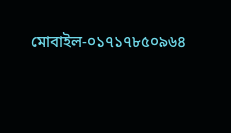মোবাইল-০১৭১৭৮৫০৯৬৪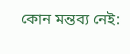কোন মন্তব্য নেই: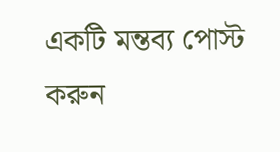একটি মন্তব্য পোস্ট করুন